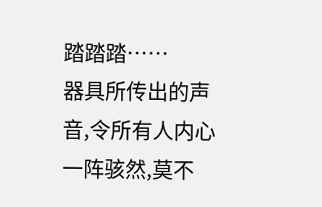踏踏踏……
器具所传出的声音,令所有人内心一阵骇然,莫不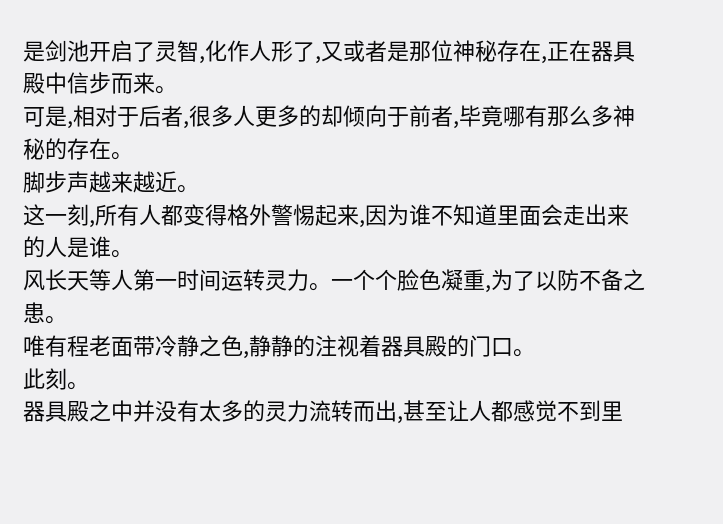是剑池开启了灵智,化作人形了,又或者是那位神秘存在,正在器具殿中信步而来。
可是,相对于后者,很多人更多的却倾向于前者,毕竟哪有那么多神秘的存在。
脚步声越来越近。
这一刻,所有人都变得格外警惕起来,因为谁不知道里面会走出来的人是谁。
风长天等人第一时间运转灵力。一个个脸色凝重,为了以防不备之患。
唯有程老面带冷静之色,静静的注视着器具殿的门口。
此刻。
器具殿之中并没有太多的灵力流转而出,甚至让人都感觉不到里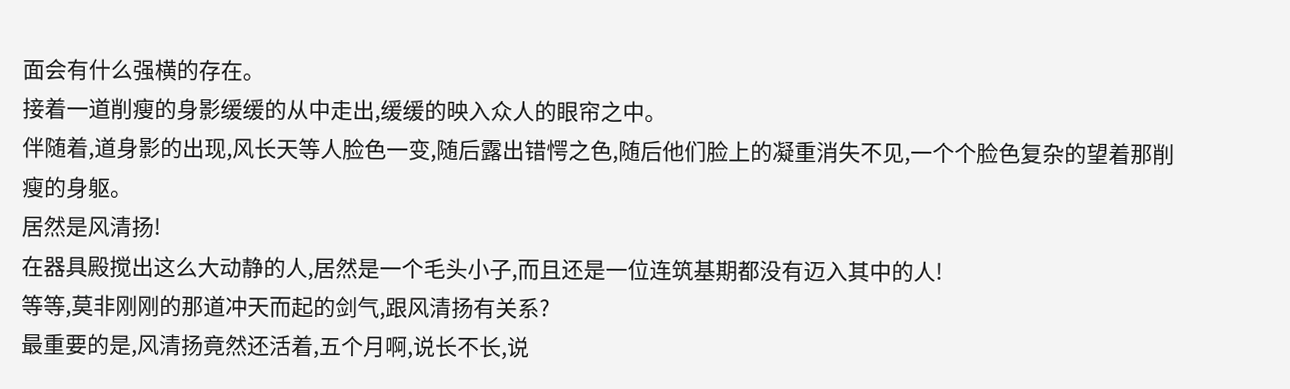面会有什么强横的存在。
接着一道削瘦的身影缓缓的从中走出,缓缓的映入众人的眼帘之中。
伴随着,道身影的出现,风长天等人脸色一变,随后露出错愕之色,随后他们脸上的凝重消失不见,一个个脸色复杂的望着那削瘦的身躯。
居然是风清扬!
在器具殿搅出这么大动静的人,居然是一个毛头小子,而且还是一位连筑基期都没有迈入其中的人!
等等,莫非刚刚的那道冲天而起的剑气,跟风清扬有关系?
最重要的是,风清扬竟然还活着,五个月啊,说长不长,说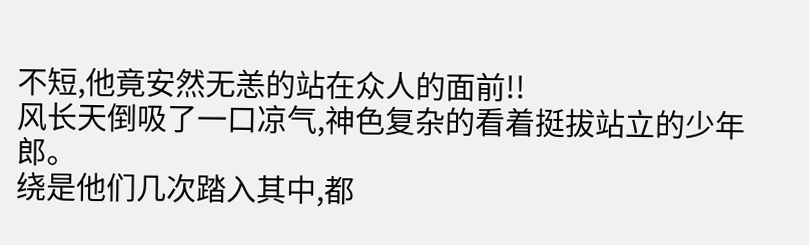不短,他竟安然无恙的站在众人的面前!!
风长天倒吸了一口凉气,神色复杂的看着挺拔站立的少年郎。
绕是他们几次踏入其中,都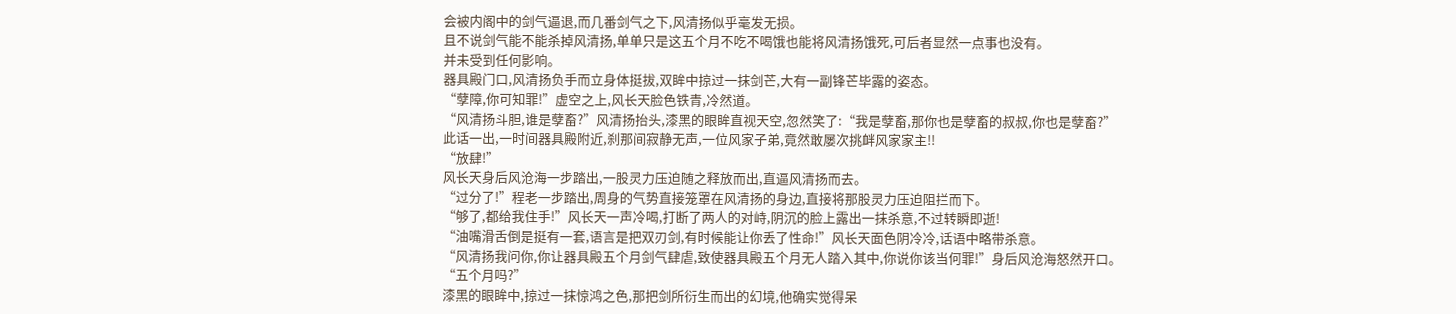会被内阁中的剑气逼退,而几番剑气之下,风清扬似乎毫发无损。
且不说剑气能不能杀掉风清扬,单单只是这五个月不吃不喝饿也能将风清扬饿死,可后者显然一点事也没有。
并未受到任何影响。
器具殿门口,风清扬负手而立身体挺拔,双眸中掠过一抹剑芒,大有一副锋芒毕露的姿态。
“孽障,你可知罪!”虚空之上,风长天脸色铁青,冷然道。
“风清扬斗胆,谁是孽畜?”风清扬抬头,漆黑的眼眸直视天空,忽然笑了:“我是孽畜,那你也是孽畜的叔叔,你也是孽畜?”
此话一出,一时间器具殿附近,刹那间寂静无声,一位风家子弟,竟然敢屡次挑衅风家家主!!
“放肆!”
风长天身后风沧海一步踏出,一股灵力压迫随之释放而出,直逼风清扬而去。
“过分了!”程老一步踏出,周身的气势直接笼罩在风清扬的身边,直接将那股灵力压迫阻拦而下。
“够了,都给我住手!”风长天一声冷喝,打断了两人的对峙,阴沉的脸上露出一抹杀意,不过转瞬即逝!
“油嘴滑舌倒是挺有一套,语言是把双刃剑,有时候能让你丢了性命!”风长天面色阴冷冷,话语中略带杀意。
“风清扬我问你,你让器具殿五个月剑气肆虐,致使器具殿五个月无人踏入其中,你说你该当何罪!”身后风沧海怒然开口。
“五个月吗?”
漆黑的眼眸中,掠过一抹惊鸿之色,那把剑所衍生而出的幻境,他确实觉得呆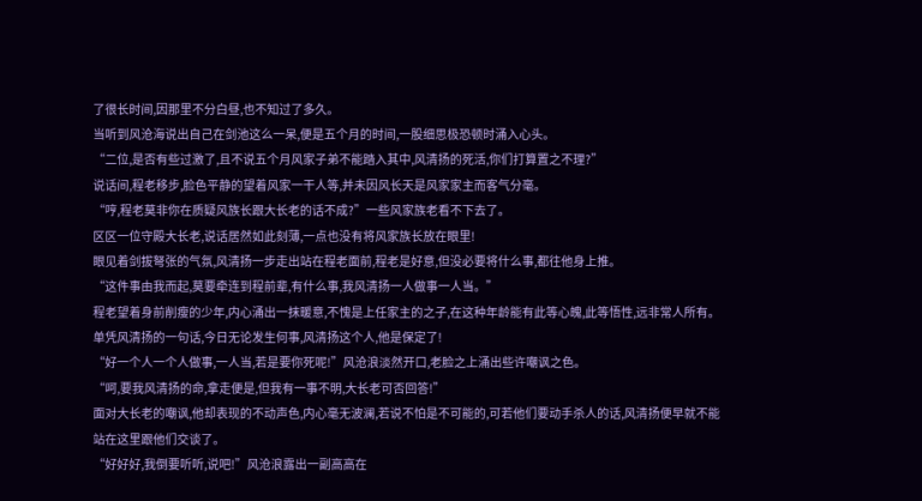了很长时间,因那里不分白昼,也不知过了多久。
当听到风沧海说出自己在剑池这么一呆,便是五个月的时间,一股细思极恐顿时涌入心头。
“二位,是否有些过激了,且不说五个月风家子弟不能踏入其中,风清扬的死活,你们打算置之不理?”
说话间,程老移步,脸色平静的望着风家一干人等,并未因风长天是风家家主而客气分毫。
“哼,程老莫非你在质疑风族长跟大长老的话不成?”一些风家族老看不下去了。
区区一位守殿大长老,说话居然如此刻薄,一点也没有将风家族长放在眼里!
眼见着剑拔弩张的气氛,风清扬一步走出站在程老面前,程老是好意,但没必要将什么事,都往他身上推。
“这件事由我而起,莫要牵连到程前辈,有什么事,我风清扬一人做事一人当。”
程老望着身前削瘦的少年,内心涌出一抹暖意,不愧是上任家主的之子,在这种年龄能有此等心魄,此等悟性,远非常人所有。
单凭风清扬的一句话,今日无论发生何事,风清扬这个人,他是保定了!
“好一个人一个人做事,一人当,若是要你死呢!”风沧浪淡然开口,老脸之上涌出些许嘲讽之色。
“呵,要我风清扬的命,拿走便是,但我有一事不明,大长老可否回答!”
面对大长老的嘲讽,他却表现的不动声色,内心毫无波澜,若说不怕是不可能的,可若他们要动手杀人的话,风清扬便早就不能站在这里跟他们交谈了。
“好好好,我倒要听听,说吧!”风沧浪露出一副高高在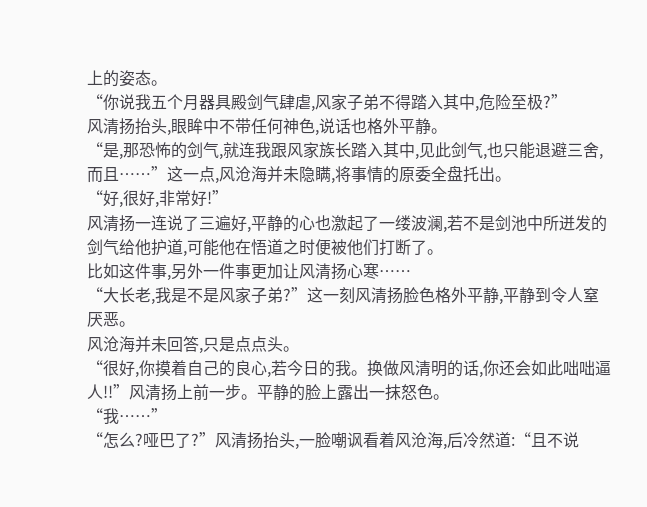上的姿态。
“你说我五个月器具殿剑气肆虐,风家子弟不得踏入其中,危险至极?”
风清扬抬头,眼眸中不带任何神色,说话也格外平静。
“是,那恐怖的剑气,就连我跟风家族长踏入其中,见此剑气,也只能退避三舍,而且……”这一点,风沧海并未隐瞒,将事情的原委全盘托出。
“好,很好,非常好!”
风清扬一连说了三遍好,平静的心也激起了一缕波澜,若不是剑池中所迸发的剑气给他护道,可能他在悟道之时便被他们打断了。
比如这件事,另外一件事更加让风清扬心寒……
“大长老,我是不是风家子弟?”这一刻风清扬脸色格外平静,平静到令人窒厌恶。
风沧海并未回答,只是点点头。
“很好,你摸着自己的良心,若今日的我。换做风清明的话,你还会如此咄咄逼人!!”风清扬上前一步。平静的脸上露出一抹怒色。
“我……”
“怎么?哑巴了?”风清扬抬头,一脸嘲讽看着风沧海,后冷然道:“且不说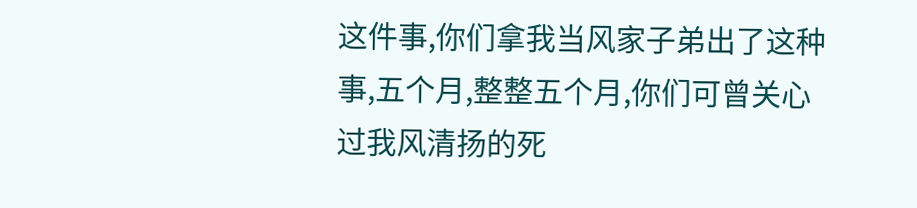这件事,你们拿我当风家子弟出了这种事,五个月,整整五个月,你们可曾关心过我风清扬的死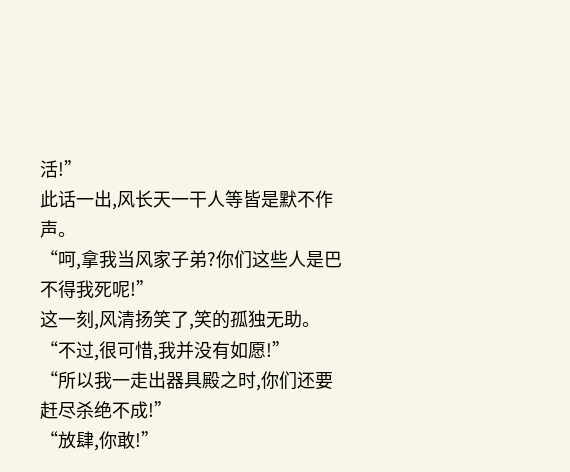活!”
此话一出,风长天一干人等皆是默不作声。
“呵,拿我当风家子弟?你们这些人是巴不得我死呢!”
这一刻,风清扬笑了,笑的孤独无助。
“不过,很可惜,我并没有如愿!”
“所以我一走出器具殿之时,你们还要赶尽杀绝不成!”
“放肆,你敢!”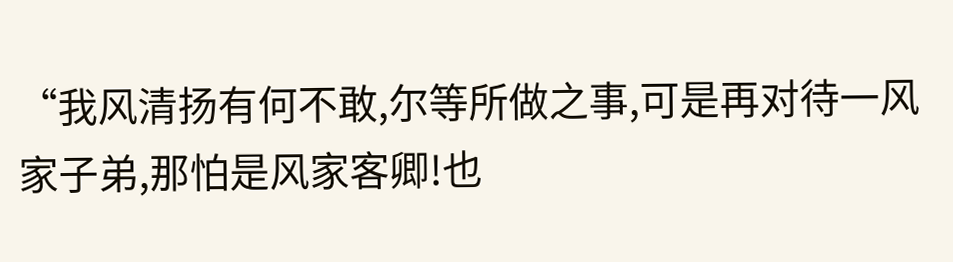“我风清扬有何不敢,尔等所做之事,可是再对待一风家子弟,那怕是风家客卿!也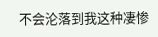不会沦落到我这种凄惨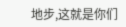地步,这就是你们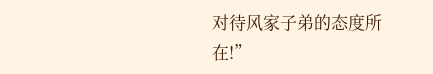对待风家子弟的态度所在!”